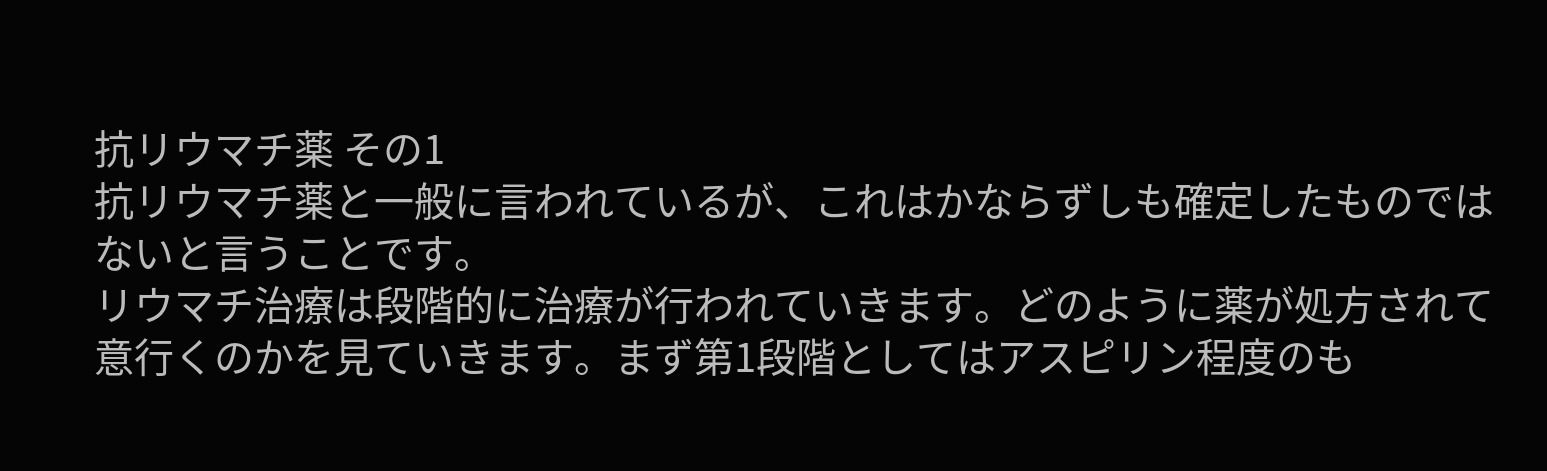抗リウマチ薬 その1
抗リウマチ薬と一般に言われているが、これはかならずしも確定したものではないと言うことです。
リウマチ治療は段階的に治療が行われていきます。どのように薬が処方されて意行くのかを見ていきます。まず第1段階としてはアスピリン程度のも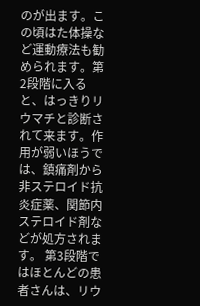のが出ます。この頃はた体操など運動療法も勧められます。第2段階に入ると、はっきりリウマチと診断されて来ます。作用が弱いほうでは、鎮痛剤から非ステロイド抗炎症薬、関節内ステロイド剤などが処方されます。 第3段階ではほとんどの患者さんは、リウ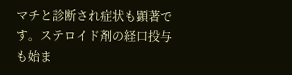マチと診断され症状も顕著です。ステロイド剤の経口投与も始ま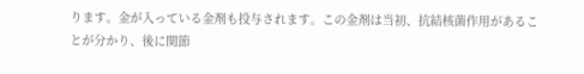ります。金が入っている金剤も投与されます。この金剤は当初、抗結核菌作用があることが分かり、後に関節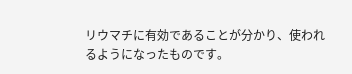リウマチに有効であることが分かり、使われるようになったものです。